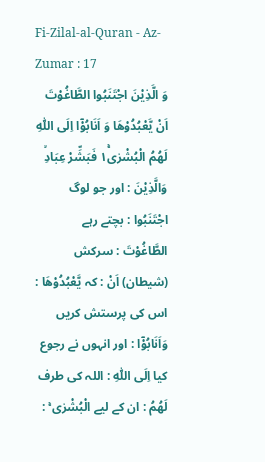Fi-Zilal-al-Quran - Az-Zumar : 17
وَ الَّذِیْنَ اجْتَنَبُوا الطَّاغُوْتَ اَنْ یَّعْبُدُوْهَا وَ اَنَابُوْۤا اِلَى اللّٰهِ لَهُمُ الْبُشْرٰى١ۚ فَبَشِّرْ عِبَادِۙ
وَالَّذِيْنَ : اور جو لوگ اجْتَنَبُوا : بچتے رہے الطَّاغُوْتَ : سرکش (شیطان) اَنْ : کہ يَّعْبُدُوْهَا : اس کی پرستش کریں وَاَنَابُوْٓا : اور انہوں نے رجوع کیا اِلَى اللّٰهِ : اللہ کی طرف لَهُمُ : ان کے لیے الْبُشْرٰى ۚ :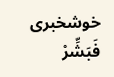خوشخبری فَبَشِّرْ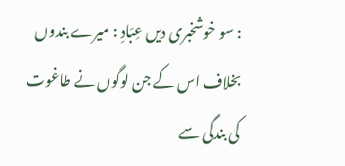: سو خوشخبری دیں عِبَادِ : میرے بندوں
بخلاف اس کے جن لوگوں نے طاغوت کی بندگی سے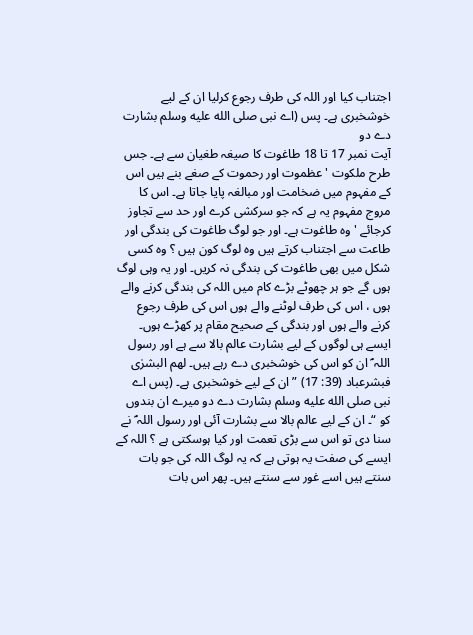اجتناب کیا اور اللہ کی طرف رجوع کرلیا ان کے لیے خوشخبری ہے۔ پس (اے نبی صلى الله عليه وسلم بشارت دے دو
آیت نمبر 17 تا 18 طاغوت کا صیغہ طغیان سے ہے۔ جس طرح ملکوت ' عظموت اور رحموت کے صغے بنے ہیں اس کے مفہوم میں ضخامت اور مبالغہ پایا جاتا ہے۔ اس کا مروج مفہوم یہ ہے کہ جو سرکشی کرے اور حد سے تجاوز کرجائے ' وہ طاغوت ہے۔ اور جو لوگ طاغوت کی بندگی اور طاعت سے اجتناب کرتے ہیں وہ لوگ کون ہیں ؟ وہ کسی شکل میں بھی طاغوت کی بندگی نہ کریں۔ اور یہ وہی لوگ ہوں گے جو ہر چھوٹے بڑے کام میں اللہ کی بندگی کرنے والے ہوں ، اس کی طرف لوٹنے والے ہوں اس کی طرف رجوع کرنے والے ہوں اور بندگی کے صحیح مقام پر کھڑے ہوں۔ ایسے ہی لوگوں کے لیے بشارت عالم بالا سے ہے اور رسول اللہ ؐ ان کو اس کی خوشخبری دے رہے ہیں۔ لھم البشرٰی فبشرعباد (39: 17) ” ان کے لیے خوشخبری ہے۔ (پس اے نبی صلى الله عليه وسلم بشارت دے دو میرے ان بندوں کو “۔ ان کے لیے عالم بالا سے بشارت آئی اور رسول اللہ ؐ نے سنا دی تو اس سے بڑی تعمت اور کیا ہوسکتی ہے ؟ اللہ کے ایسے کی صفت یہ ہوتی ہے کہ یہ لوگ اللہ کی جو بات سنتے ہیں اسے غور سے سنتے ہیں۔ پھر اس بات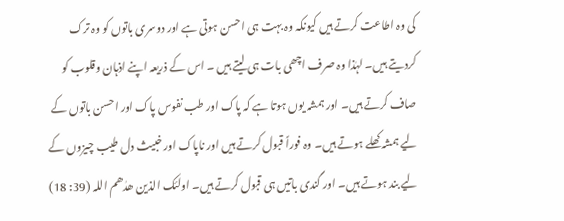کی وہ اطاعت کرتے ہیں کیونکہ وہ بہت ہی احسن ہوتی ہے اور دوسری باتوں کو وہ ترک کردیتے ہیں۔ لہٰذا وہ صرف اچھی بات ہی لیتے ہیں ۔ اس کے ذریعہ اپنے اذہان وقلوب کو صاف کرتے ہیں۔ اور ہمشہ یوں ہوتا ہے کہ پاک اور طب نفوس پاک اور احسن باتوں کے لیے ہمشہ کھلے ہوتے ہیں۔ وہ فوراً قبول کرتے ہیں اور ناپاک اور خبیث دل طیب چیزوں کے لیے بند ہوتے ہیں۔ اور گندی باتیں ہی قبول کرتے ہیں۔ اولٰئک الذین ھدٰھم اللہ (39: 18)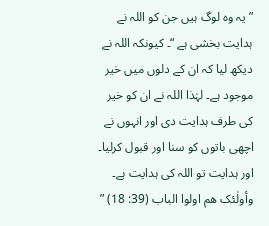” یہ وہ لوگ ہیں جن کو اللہ نے ہدایت بخشی ہے “۔ کیونکہ اللہ نے دیکھ لیا کہ ان کے دلوں میں خیر موجود ہے۔ لہٰذا اللہ نے ان کو خیر کی طرف ہدایت دی اور انہوں نے اچھی باتوں کو سنا اور قبول کرلیا۔ اور ہدایت تو اللہ کی ہدایت ہے۔ وأولٰئک ھم اولوا الباب (39: 18) ”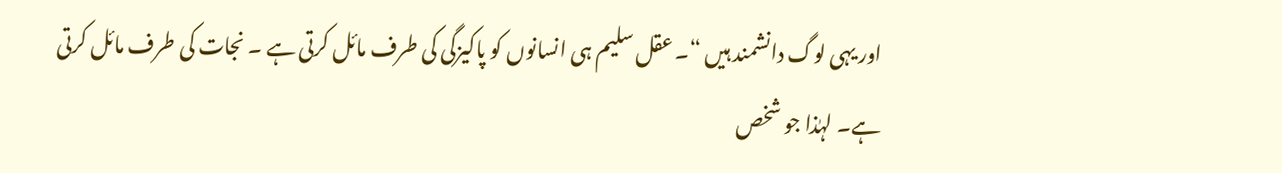اور یہی لوگ دانشمند ہیں “۔ عقل سلیم ہی انسانوں کو پاکیزگی کی طرف مائل کرتی ہے ۔ نجات کی طرف مائل کرتی ہے۔ لہٰذا جو شخص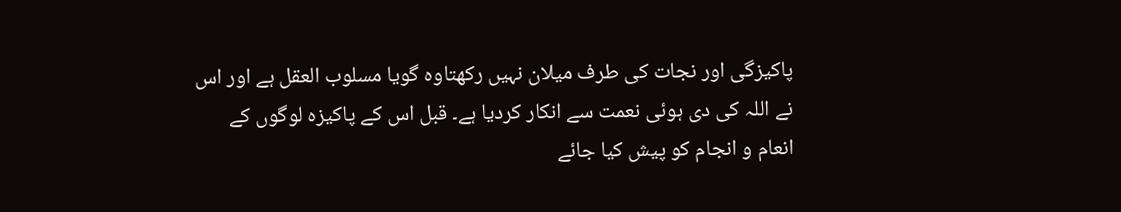پاکیزگی اور نجات کی طرف میلان نہیں رکھتاوہ گویا مسلوب العقل ہے اور اس نے اللہ کی دی ہوئی نعمت سے انکار کردیا ہے۔ قبل اس کے پاکیزہ لوگوں کے انعام و انجام کو پیش کیا جائے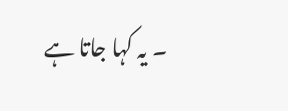۔ یہ کہا جاتا ہے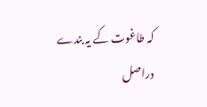کہ طاغوت کے یہ بندے دراصل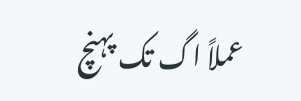عملاً اگ تک پہنچ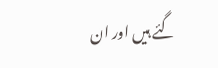گئے ہیں اور ان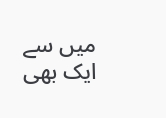میں سے ایک بھی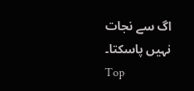اگ سے نجات نہیں پاسکتا۔
Top